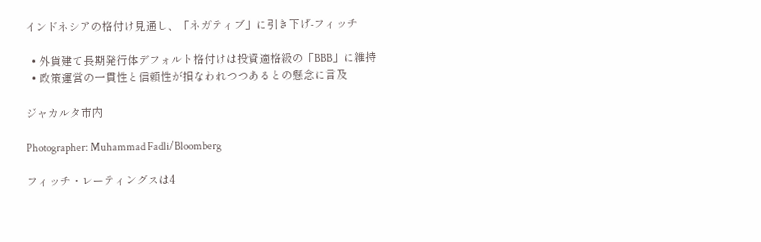インドネシアの格付け見通し、「ネガティブ」に引き下げ-フィッチ

  • 外貨建て長期発行体デフォルト格付けは投資適格級の「BBB」に維持
  • 政策運営の一貫性と信頼性が損なわれつつあるとの懸念に言及

ジャカルタ市内

Photographer: Muhammad Fadli/Bloomberg

フィッチ・レーティングスは4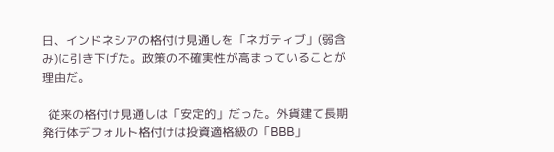日、インドネシアの格付け見通しを「ネガティブ」(弱含み)に引き下げた。政策の不確実性が高まっていることが理由だ。

  従来の格付け見通しは「安定的」だった。外貨建て長期発行体デフォルト格付けは投資適格級の「BBB」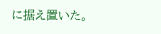に据え置いた。